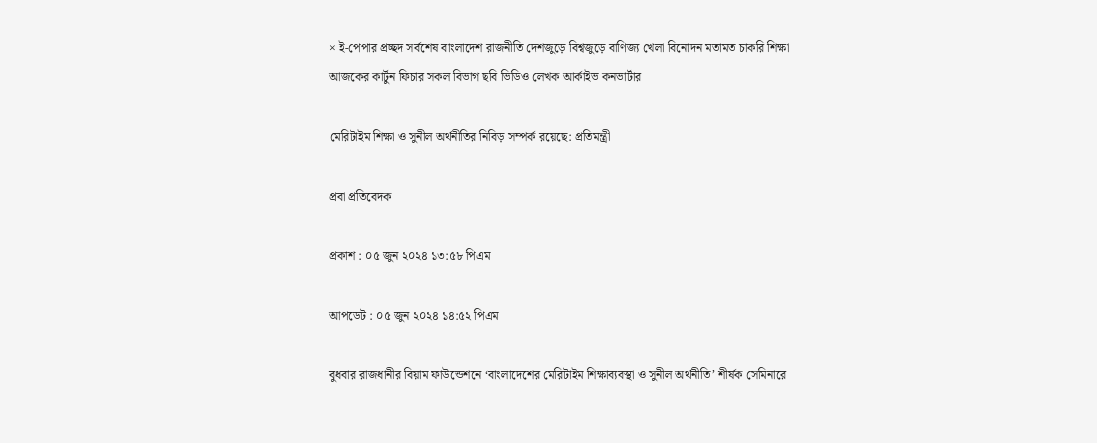× ই-পেপার প্রচ্ছদ সর্বশেষ বাংলাদেশ রাজনীতি দেশজুড়ে বিশ্বজুড়ে বাণিজ্য খেলা বিনোদন মতামত চাকরি শিক্ষা আজকের কার্টুন ফিচার সকল বিভাগ ছবি ভিডিও লেখক আর্কাইভ কনভার্টার

মেরিটাইম শিক্ষা ও সুনীল অর্থনীতির নিবিড় সম্পর্ক রয়েছে: প্রতিমন্ত্রী

প্রবা প্রতিবেদক

প্রকাশ : ০৫ জুন ২০২৪ ১৩:৫৮ পিএম

আপডেট : ০৫ জুন ২০২৪ ১৪:৫২ পিএম

বুধবার রাজধানীর বিয়াম ফাউন্ডেশনে ‘বাংলাদেশের মেরিটাইম শিক্ষাব্যবস্থা ও সুনীল অর্থনীতি’ শীর্ষক সেমিনারে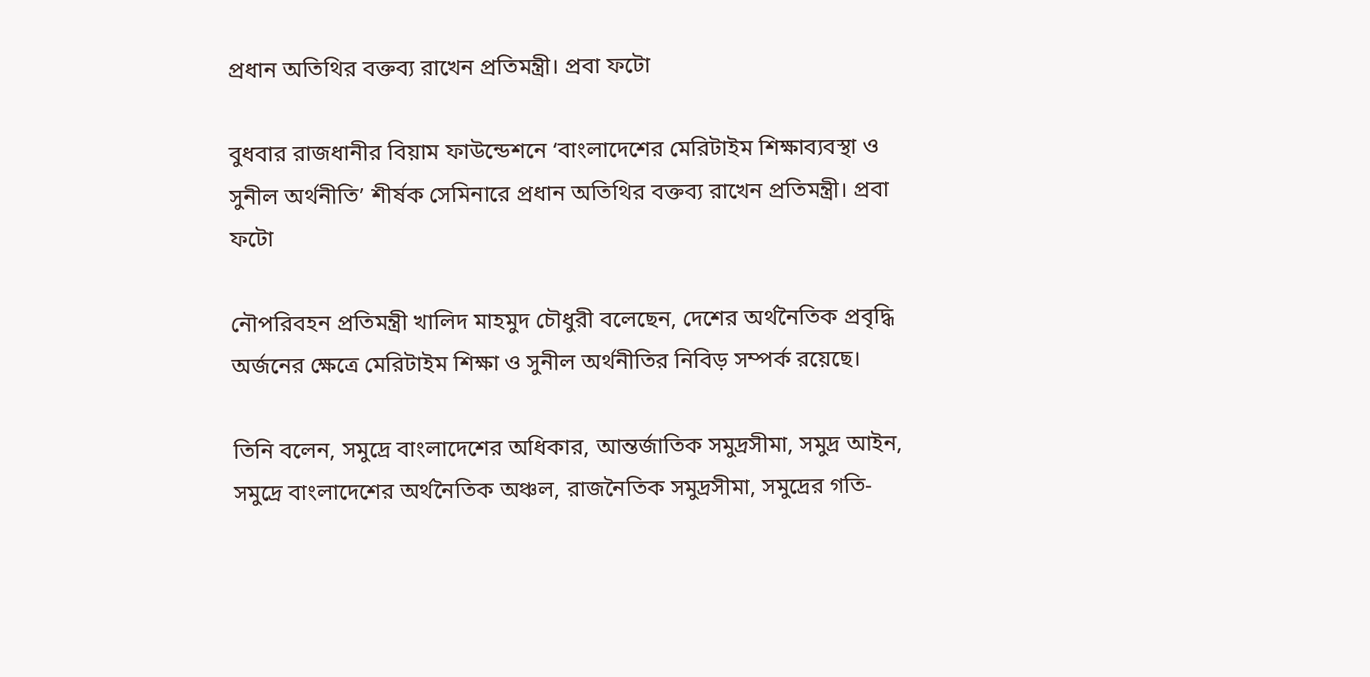প্রধান অতিথির বক্তব্য রাখেন প্রতিমন্ত্রী। প্রবা ফটো

বুধবার রাজধানীর বিয়াম ফাউন্ডেশনে ‘বাংলাদেশের মেরিটাইম শিক্ষাব্যবস্থা ও সুনীল অর্থনীতি’ শীর্ষক সেমিনারে প্রধান অতিথির বক্তব্য রাখেন প্রতিমন্ত্রী। প্রবা ফটো

নৌপরিবহন প্রতিমন্ত্রী খালিদ মাহমুদ চৌধুরী বলেছেন, দেশের অর্থনৈতিক প্রবৃদ্ধি অর্জনের ক্ষেত্রে মেরিটাইম শিক্ষা ও সুনীল অর্থনীতির নিবিড় সম্পর্ক রয়েছে।

তিনি বলেন, সমুদ্রে বাংলাদেশের অধিকার, আন্তর্জাতিক সমুদ্রসীমা, সমুদ্র আইন, সমুদ্রে বাংলাদেশের অর্থনৈতিক অঞ্চল, রাজনৈতিক সমুদ্রসীমা, সমুদ্রের গতি-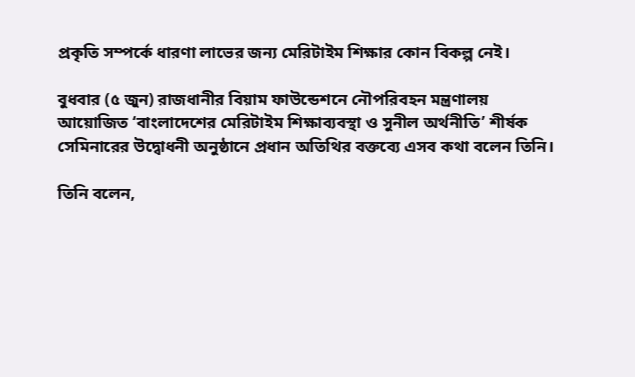প্রকৃতি সম্পর্কে ধারণা লাভের জন্য মেরিটাইম শিক্ষার কোন বিকল্প নেই।

বুধবার (৫ জুন) রাজধানীর বিয়াম ফাউন্ডেশনে নৌপরিবহন মন্ত্রণালয় আয়োজিত ‘বাংলাদেশের মেরিটাইম শিক্ষাব্যবস্থা ও সুনীল অর্থনীতি’ শীর্ষক সেমিনারের উদ্বোধনী অনুষ্ঠানে প্রধান অতিথির বক্তব্যে এসব কথা বলেন তিনি।

তিনি বলেন,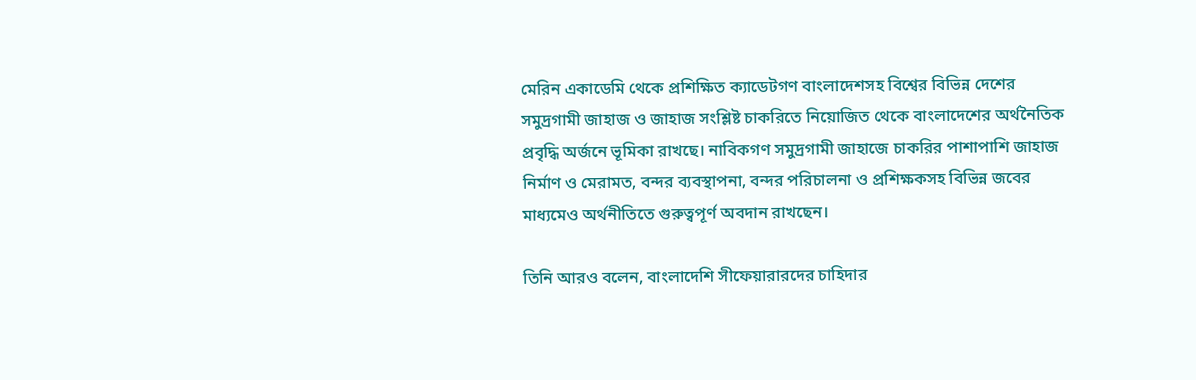মেরিন একাডেমি থেকে প্রশিক্ষিত ক্যাডেটগণ বাংলাদেশসহ বিশ্বের বিভিন্ন দেশের সমুদ্রগামী জাহাজ ও জাহাজ সংশ্লিষ্ট চাকরিতে নিয়োজিত থেকে বাংলাদেশের অর্থনৈতিক প্রবৃদ্ধি অর্জনে ভূমিকা রাখছে। নাবিকগণ সমুদ্রগামী জাহাজে চাকরির পাশাপাশি জাহাজ নির্মাণ ও মেরামত, বন্দর ব্যবস্থাপনা, বন্দর পরিচালনা ও প্রশিক্ষকসহ বিভিন্ন জবের মাধ্যমেও অর্থনীতিতে গুরুত্বপূর্ণ অবদান রাখছেন।

তিনি আরও বলেন, বাংলাদেশি সীফেয়ারারদের চাহিদার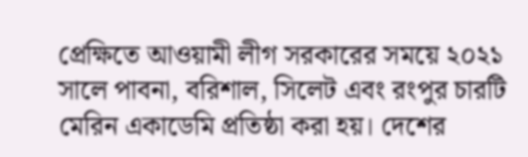প্রেক্ষিতে আওয়ামী লীগ সরকারের সময়ে ২০২১ সালে পাবনা, বরিশাল, সিলেট এবং রংপুর চারটি মেরিন একাডেমি প্রতিষ্ঠা করা হয়। দেশের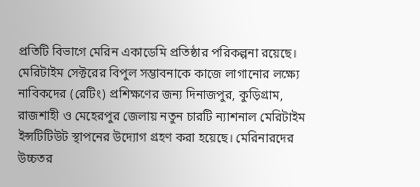প্রতিটি বিভাগে মেরিন একাডেমি প্রতিষ্ঠার পরিকল্পনা রয়েছে। মেরিটাইম সেক্টরের বিপুল সম্ভাবনাকে কাজে লাগানোর লক্ষ্যে নাবিকদের (রেটিং) প্রশিক্ষণের জন্য দিনাজপুর, কুড়িগ্রাম, রাজশাহী ও মেহেরপুর জেলায় নতুন চারটি ন্যাশনাল মেরিটাইম ইন্সটিটিউট স্থাপনের উদ্যোগ গ্রহণ করা হয়েছে। মেরিনারদের উচ্চতর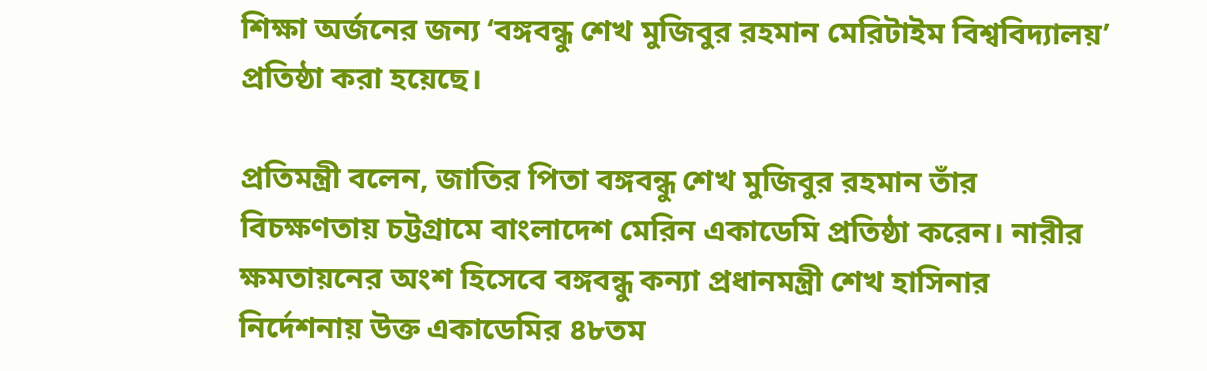শিক্ষা অর্জনের জন্য ‘বঙ্গবন্ধু শেখ মুজিবুর রহমান মেরিটাইম বিশ্ববিদ্যালয়’ প্রতিষ্ঠা করা হয়েছে।

প্রতিমন্ত্রী বলেন, জাতির পিতা বঙ্গবন্ধু শেখ মুজিবুর রহমান তাঁর বিচক্ষণতায় চট্টগ্রামে বাংলাদেশ মেরিন একাডেমি প্রতিষ্ঠা করেন। নারীর ক্ষমতায়নের অংশ হিসেবে বঙ্গবন্ধু কন্যা প্রধানমন্ত্রী শেখ হাসিনার নির্দেশনায় উক্ত একাডেমির ৪৮তম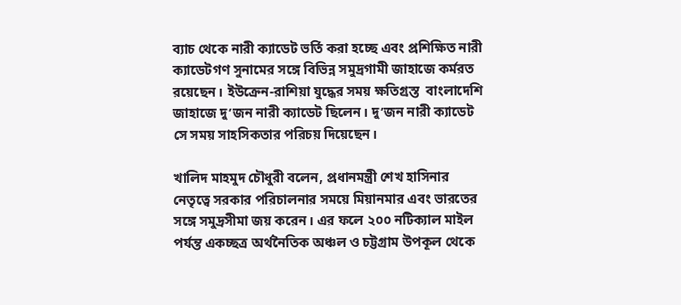ব্যাচ থেকে নারী ক্যাডেট ভর্তি করা হচ্ছে এবং প্রশিক্ষিত নারী ক্যাডেটগণ সুনামের সঙ্গে বিভিন্ন সমুদ্রগামী জাহাজে কর্মরত রয়েছেন। ইউক্রেন-রাশিয়া যুদ্ধের সময় ক্ষতিগ্রস্ত  বাংলাদেশি জাহাজে দু’জন নারী ক্যাডেট ছিলেন। দু’জন নারী ক্যাডেট সে সময় সাহসিকতার পরিচয় দিয়েছেন।

খালিদ মাহমুদ চৌধুরী বলেন, প্রধানমন্ত্রী শেখ হাসিনার নেতৃত্বে সরকার পরিচালনার সময়ে মিয়ানমার এবং ভারতের সঙ্গে সমুদ্রসীমা জয় করেন। এর ফলে ২০০ নটিক্যাল মাইল পর্যন্ত একচ্ছত্র অর্থনৈতিক অঞ্চল ও চট্টগ্রাম উপকূল থেকে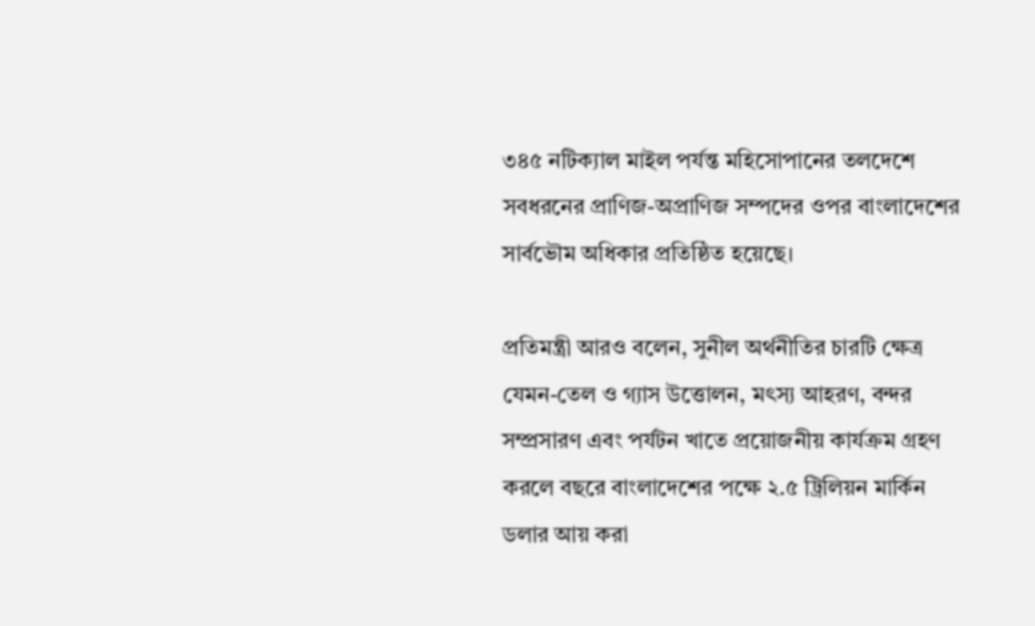৩৪৫ নটিক্যাল মাইল পর্যন্ত মহিসোপানের তলদেশে সবধরনের প্রাণিজ-অপ্রাণিজ সম্পদের ওপর বাংলাদেশের সার্বভৌম অধিকার প্রতিষ্ঠিত হয়েছে।

প্রতিমন্ত্রী আরও বলেন, সুনীল অর্থনীতির চারটি ক্ষেত্র যেমন-তেল ও গ্যাস উত্তোলন, মৎস্য আহরণ, বন্দর সম্প্রসারণ এবং পর্যটন খাতে প্রয়োজনীয় কার্যক্রম গ্রহণ করলে বছরে বাংলাদেশের পক্ষে ২.৫ ট্রিলিয়ন মার্কিন ডলার আয় করা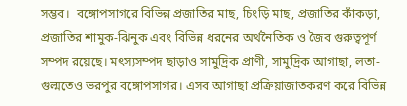সম্ভব।  বঙ্গোপসাগরে বিভিন্ন প্রজাতির মাছ, চিংড়ি মাছ, প্রজাতির কাঁকড়া, প্রজাতির শামুক-ঝিনুক এবং বিভিন্ন ধরনের অর্থনৈতিক ও জৈব গুরুত্বপূর্ণ সম্পদ রয়েছে। মৎস্যসম্পদ ছাড়াও সামুদ্রিক প্রাণী, সামুদ্রিক আগাছা, লতা-গুল্মতেও ভরপুর বঙ্গোপসাগর। এসব আগাছা প্রক্রিয়াজাতকরণ করে বিভিন্ন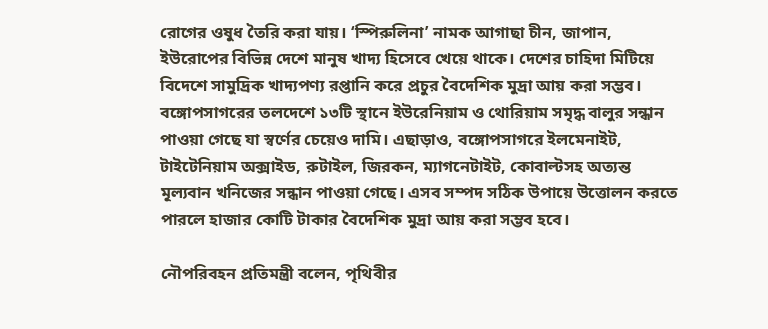রোগের ওষুধ তৈরি করা যায়। ‘স্পিরুলিনা’ নামক আগাছা চীন, জাপান, ইউরোপের বিভিন্ন দেশে মানুষ খাদ্য হিসেবে খেয়ে থাকে। দেশের চাহিদা মিটিয়ে বিদেশে সামুদ্রিক খাদ্যপণ্য রপ্তানি করে প্রচুর বৈদেশিক মুদ্রা আয় করা সম্ভব। বঙ্গোপসাগরের তলদেশে ১৩টি স্থানে ইউরেনিয়াম ও থোরিয়াম সমৃদ্ধ বালুর সন্ধান পাওয়া গেছে যা স্বর্ণের চেয়েও দামি। এছাড়াও, বঙ্গোপসাগরে ইলমেনাইট, টাইটেনিয়াম অক্সাইড, রুটাইল, জিরকন, ম্যাগনেটাইট, কোবাল্টসহ অত্যন্ত মূল্যবান খনিজের সন্ধান পাওয়া গেছে। এসব সম্পদ সঠিক উপায়ে উত্তোলন করতে পারলে হাজার কোটি টাকার বৈদেশিক মুদ্রা আয় করা সম্ভব হবে।

নৌপরিবহন প্রতিমন্ত্রী বলেন, পৃথিবীর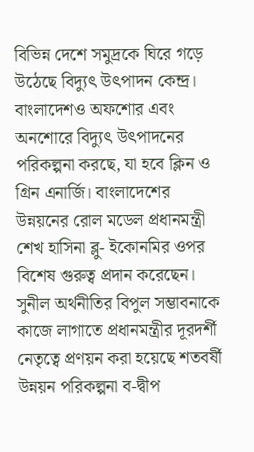বিভিন্ন দেশে সমুদ্রকে ঘিরে গড়ে উঠেছে বিদ্যুৎ উৎপাদন কেন্দ্র। বাংলাদেশও অফশোর এবং অনশোরে বিদ্যুৎ উৎপাদনের পরিকল্পনা করছে, যা হবে ক্লিন ও গ্রিন এনার্জি। বাংলাদেশের উন্নয়নের রোল মডেল প্রধানমন্ত্রী শেখ হাসিনা ব্লু- ইকোনমির ওপর বিশেষ গুরুত্ব প্রদান করেছেন। সুনীল অর্থনীতির বিপুল সম্ভাবনাকে কাজে লাগাতে প্রধানমন্ত্রীর দূরদর্শী নেতৃত্বে প্রণয়ন করা হয়েছে শতবর্ষী উন্নয়ন পরিকল্পনা ব-দ্বীপ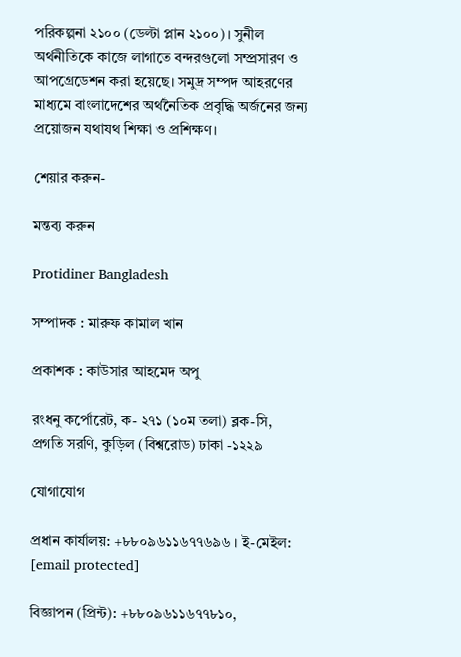পরিকল্পনা ২১০০ (ডেল্টা প্লান ২১০০)। সুনীল অর্থনীতিকে কাজে লাগাতে বন্দরগুলো সম্প্রসারণ ও আপগ্রেডেশন করা হয়েছে। সমুদ্র সম্পদ আহরণের মাধ্যমে বাংলাদেশের অর্থনৈতিক প্রবৃদ্ধি অর্জনের জন্য প্রয়োজন যথাযথ শিক্ষা ও প্রশিক্ষণ।

শেয়ার করুন-

মন্তব্য করুন

Protidiner Bangladesh

সম্পাদক : মারুফ কামাল খান

প্রকাশক : কাউসার আহমেদ অপু

রংধনু কর্পোরেট, ক- ২৭১ (১০ম তলা) ব্লক-সি, প্রগতি সরণি, কুড়িল (বিশ্বরোড) ঢাকা -১২২৯

যোগাযোগ

প্রধান কার্যালয়: +৮৮০৯৬১১৬৭৭৬৯৬ । ই-মেইল: [email protected]

বিজ্ঞাপন (প্রিন্ট): +৮৮০৯৬১১৬৭৭৮১০,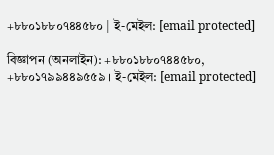+৮৮০১৮৮০৭৪৪৫৮০ | ই-মেইল: [email protected]

বিজ্ঞাপন (অনলাইন): +৮৮০১৮৮০৭৪৪৫৮০, +৮৮০১৭৯৯৪৪৯৫৫৯ । ই-মেইল: [email protected]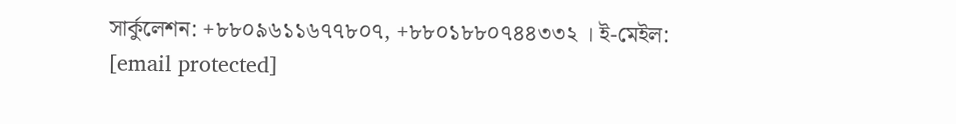সার্কুলেশন: +৮৮০৯৬১১৬৭৭৮০৭, +৮৮০১৮৮০৭৪৪৩৩২ । ই-মেইল: [email protected]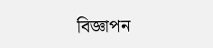বিজ্ঞাপন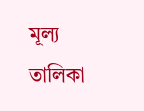মূল্য তালিকা